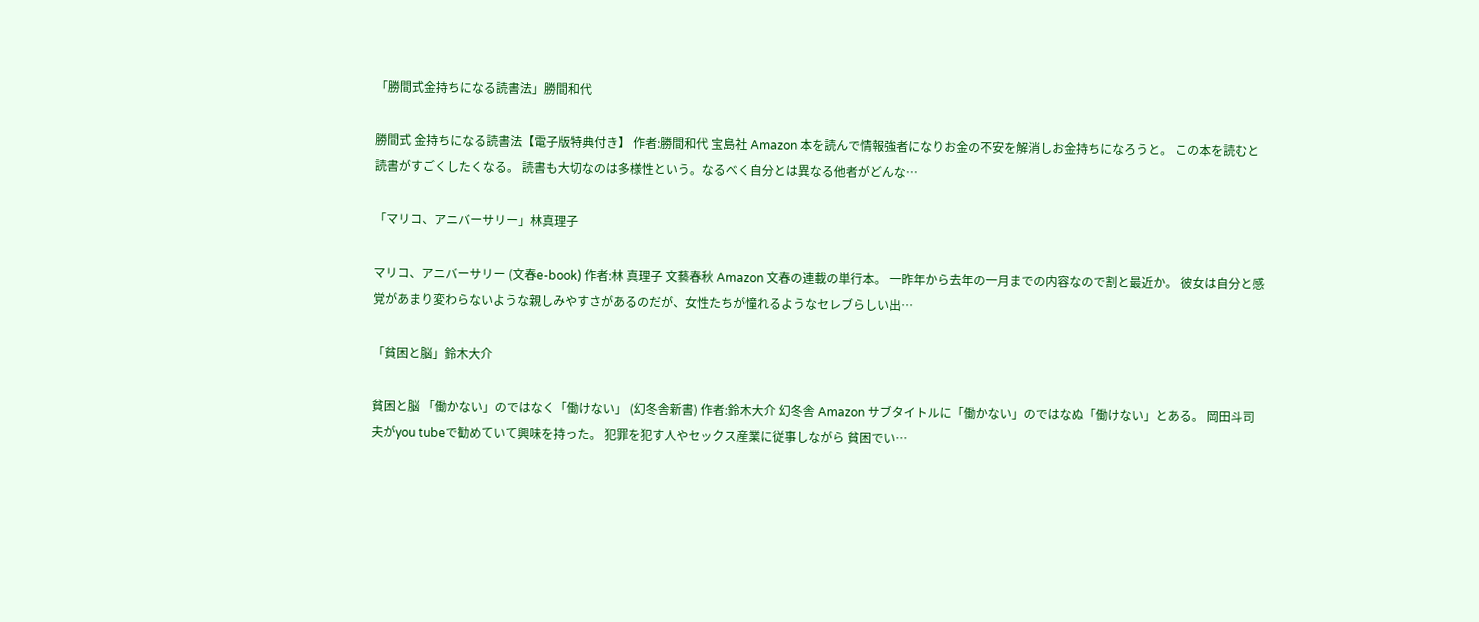「勝間式金持ちになる読書法」勝間和代

勝間式 金持ちになる読書法【電子版特典付き】 作者:勝間和代 宝島社 Amazon 本を読んで情報強者になりお金の不安を解消しお金持ちになろうと。 この本を読むと読書がすごくしたくなる。 読書も大切なのは多様性という。なるべく自分とは異なる他者がどんな…

「マリコ、アニバーサリー」林真理子

マリコ、アニバーサリー (文春e-book) 作者:林 真理子 文藝春秋 Amazon 文春の連載の単行本。 一昨年から去年の一月までの内容なので割と最近か。 彼女は自分と感覚があまり変わらないような親しみやすさがあるのだが、女性たちが憧れるようなセレブらしい出…

「貧困と脳」鈴木大介

貧困と脳 「働かない」のではなく「働けない」 (幻冬舎新書) 作者:鈴木大介 幻冬舎 Amazon サブタイトルに「働かない」のではなぬ「働けない」とある。 岡田斗司夫がyou tubeで勧めていて興味を持った。 犯罪を犯す人やセックス産業に従事しながら 貧困でい…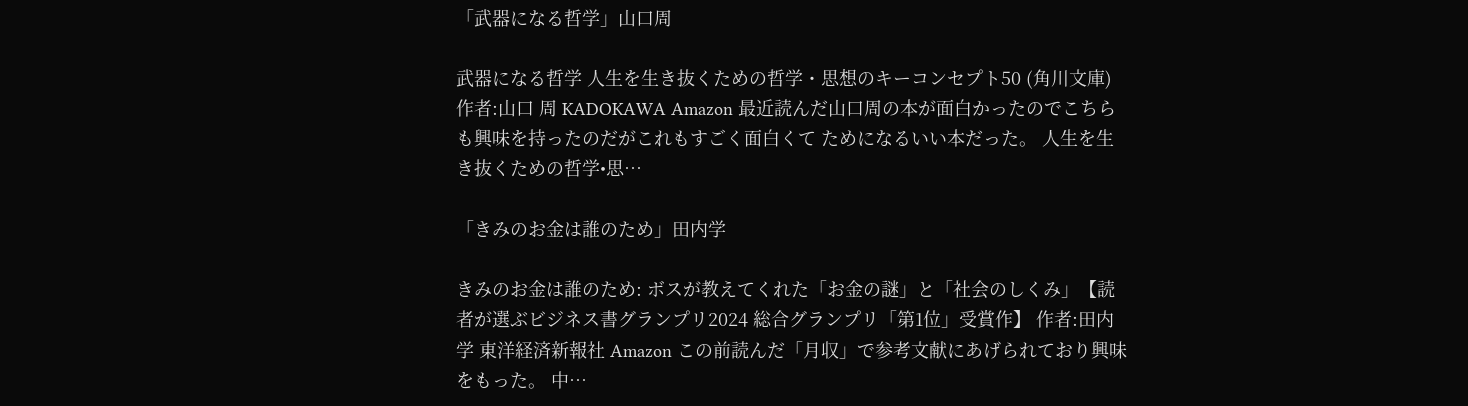「武器になる哲学」山口周

武器になる哲学 人生を生き抜くための哲学・思想のキーコンセプト50 (角川文庫) 作者:山口 周 KADOKAWA Amazon 最近読んだ山口周の本が面白かったのでこちらも興味を持ったのだがこれもすごく面白くて ためになるいい本だった。 人生を生き抜くための哲学•思…

「きみのお金は誰のため」田内学

きみのお金は誰のため: ボスが教えてくれた「お金の謎」と「社会のしくみ」【読者が選ぶビジネス書グランプリ2024 総合グランプリ「第1位」受賞作】 作者:田内 学 東洋経済新報社 Amazon この前読んだ「月収」で参考文献にあげられており興味をもった。 中…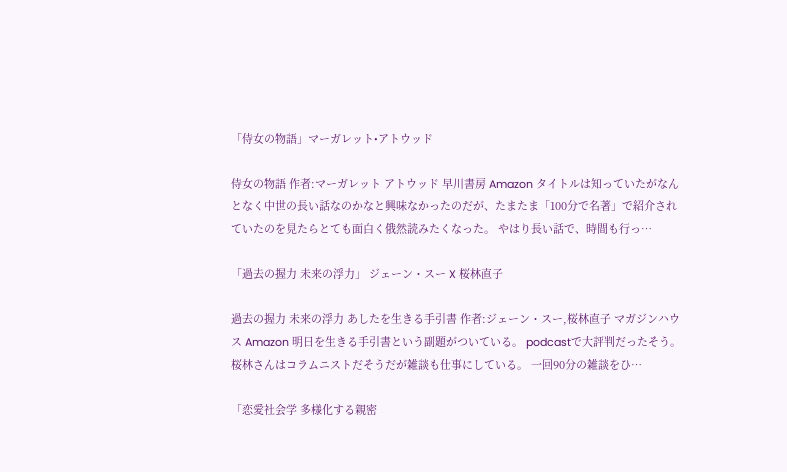「侍女の物語」マーガレット•アトウッド

侍女の物語 作者:マーガレット アトウッド 早川書房 Amazon タイトルは知っていたがなんとなく中世の長い話なのかなと興味なかったのだが、たまたま「100分で名著」で紹介されていたのを見たらとても面白く俄然読みたくなった。 やはり長い話で、時間も行っ…

「過去の握力 未来の浮力」 ジェーン・スー X 桜林直子

過去の握力 未来の浮力 あしたを生きる手引書 作者:ジェーン・スー,桜林直子 マガジンハウス Amazon 明日を生きる手引書という副題がついている。 podcastで大評判だったそう。 桜林さんはコラムニストだそうだが雑談も仕事にしている。 一回90分の雑談をひ…

「恋愛社会学 多様化する親密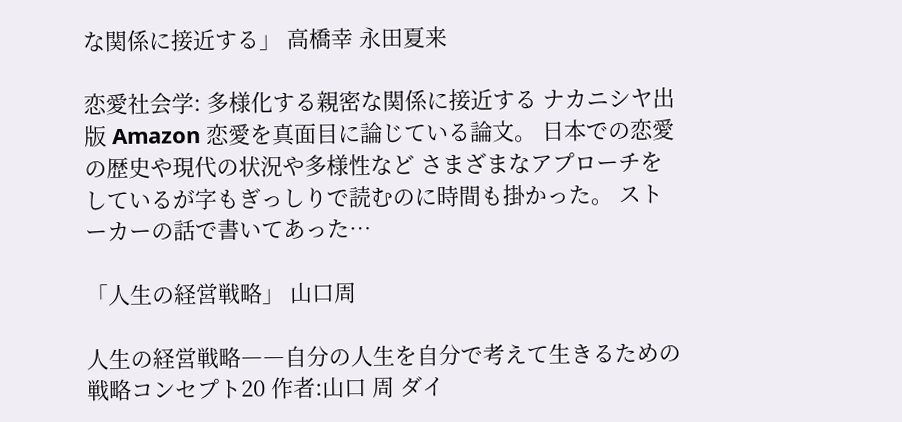な関係に接近する」 高橋幸 永田夏来

恋愛社会学: 多様化する親密な関係に接近する ナカニシヤ出版 Amazon 恋愛を真面目に論じている論文。 日本での恋愛の歴史や現代の状況や多様性など さまざまなアプローチをしているが字もぎっしりで読むのに時間も掛かった。 ストーカーの話で書いてあった…

「人生の経営戦略」 山口周

人生の経営戦略――自分の人生を自分で考えて生きるための戦略コンセプト20 作者:山口 周 ダイ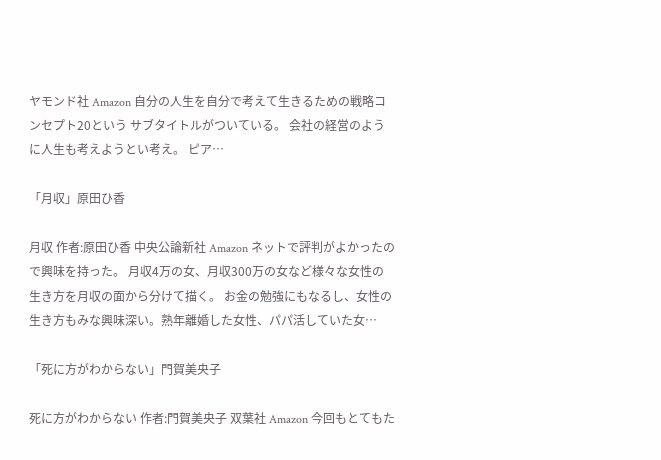ヤモンド社 Amazon 自分の人生を自分で考えて生きるための戦略コンセプト20という サブタイトルがついている。 会社の経営のように人生も考えようとい考え。 ピア…

「月収」原田ひ香

月収 作者:原田ひ香 中央公論新社 Amazon ネットで評判がよかったので興味を持った。 月収4万の女、月収300万の女など様々な女性の生き方を月収の面から分けて描く。 お金の勉強にもなるし、女性の生き方もみな興味深い。熟年離婚した女性、パパ活していた女…

「死に方がわからない」門賀美央子

死に方がわからない 作者:門賀美央子 双葉社 Amazon 今回もとてもた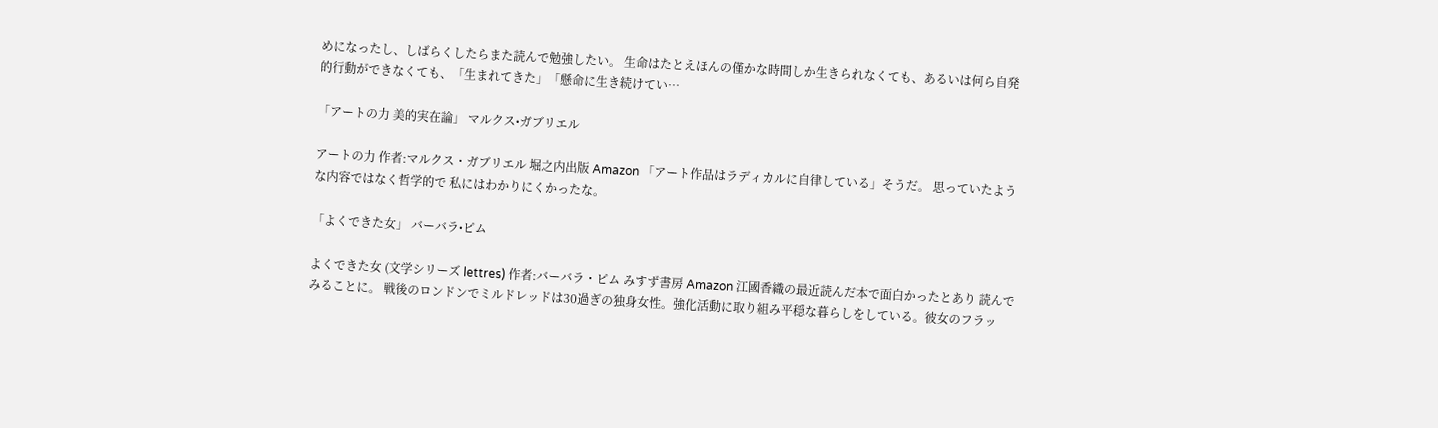めになったし、しばらくしたらまた読んで勉強したい。 生命はたとえほんの僅かな時間しか生きられなくても、あるいは何ら自発的行動ができなくても、「生まれてきた」「懸命に生き続けてい…

「アートの力 美的実在論」 マルクス•ガブリエル

アートの力 作者:マルクス・ガブリエル 堀之内出版 Amazon 「アート作品はラディカルに自律している」そうだ。 思っていたような内容ではなく哲学的で 私にはわかりにくかったな。

「よくできた女」 バーバラ•ピム

よくできた女 (文学シリーズ lettres) 作者:バーバラ・ピム みすず書房 Amazon 江國香織の最近読んだ本で面白かったとあり 読んでみることに。 戦後のロンドンでミルドレッドは30過ぎの独身女性。強化活動に取り組み平穏な暮らしをしている。彼女のフラッ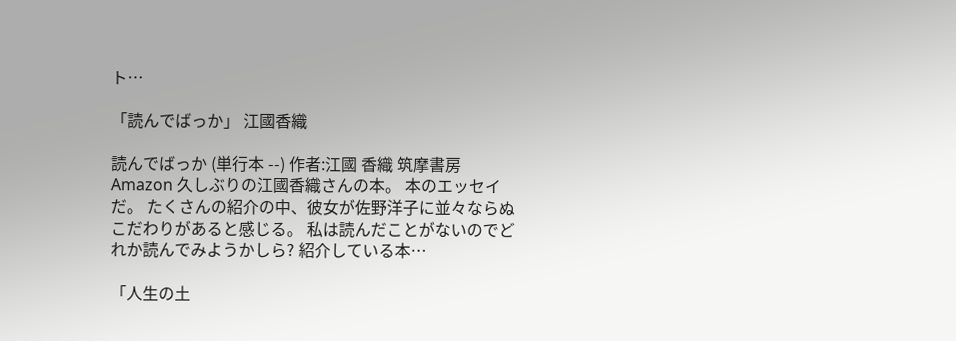ト…

「読んでばっか」 江國香織

読んでばっか (単行本 --) 作者:江國 香織 筑摩書房 Amazon 久しぶりの江國香織さんの本。 本のエッセイだ。 たくさんの紹介の中、彼女が佐野洋子に並々ならぬこだわりがあると感じる。 私は読んだことがないのでどれか読んでみようかしら? 紹介している本…

「人生の土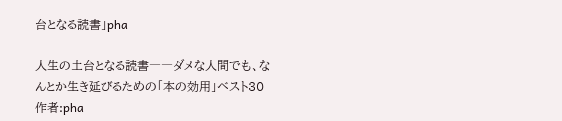台となる読書」pha

人生の土台となる読書――ダメな人間でも、なんとか生き延びるための「本の効用」ベスト30 作者:pha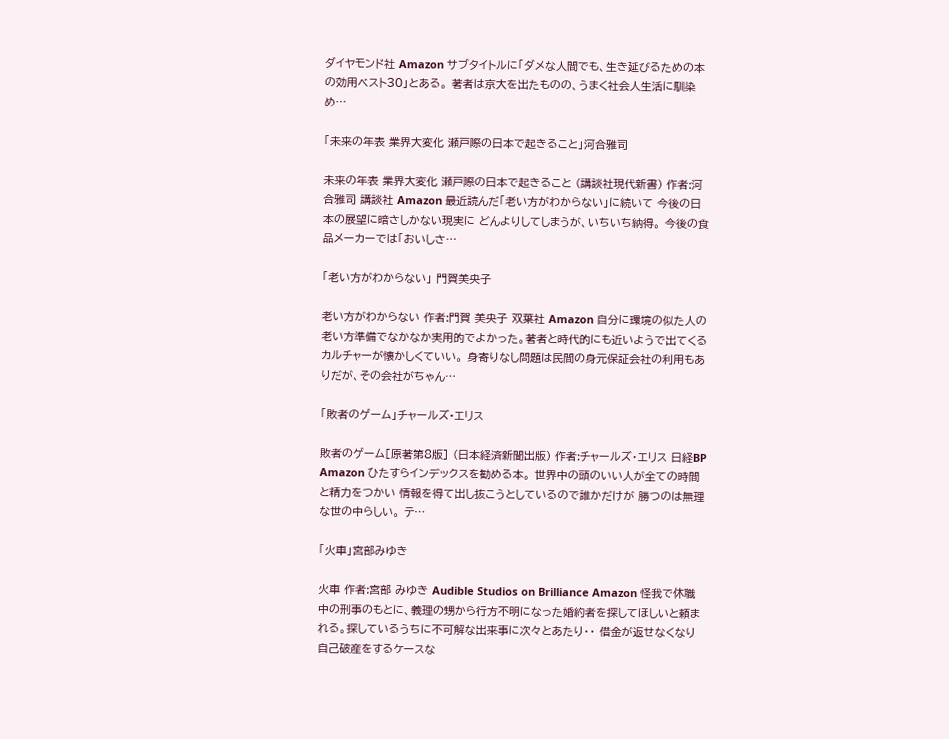ダイヤモンド社 Amazon サブタイトルに「ダメな人間でも、生き延びるための本の効用ベスト30」とある。 著者は京大を出たものの、うまく社会人生活に馴染め…

「未来の年表 業界大変化 瀬戸際の日本で起きること」河合雅司

未来の年表 業界大変化 瀬戸際の日本で起きること (講談社現代新書) 作者:河合雅司 講談社 Amazon 最近読んだ「老い方がわからない」に続いて 今後の日本の展望に暗さしかない現実に どんよりしてしまうが、いちいち納得。 今後の食品メーカーでは「おいしさ…

「老い方がわからない」 門賀美央子

老い方がわからない 作者:門賀 美央子 双葉社 Amazon 自分に環境の似た人の老い方準備でなかなか実用的でよかった。著者と時代的にも近いようで出てくるカルチャーが懐かしくていい。 身寄りなし問題は民間の身元保証会社の利用もありだが、その会社がちゃん…

「敗者のゲーム」チャールズ•エリス

敗者のゲーム[原著第8版] (日本経済新聞出版) 作者:チャールズ・エリス 日経BP Amazon ひたすらインデックスを勧める本。 世界中の頭のいい人が全ての時間と精力をつかい 情報を得て出し抜こうとしているので誰かだけが 勝つのは無理な世の中らしい。 テ…

「火車」宮部みゆき

火車 作者:宮部 みゆき Audible Studios on Brilliance Amazon 怪我で休職中の刑事のもとに、義理の甥から行方不明になった婚約者を探してほしいと頼まれる。探しているうちに不可解な出来事に次々とあたり・・ 借金が返せなくなり自己破産をするケースな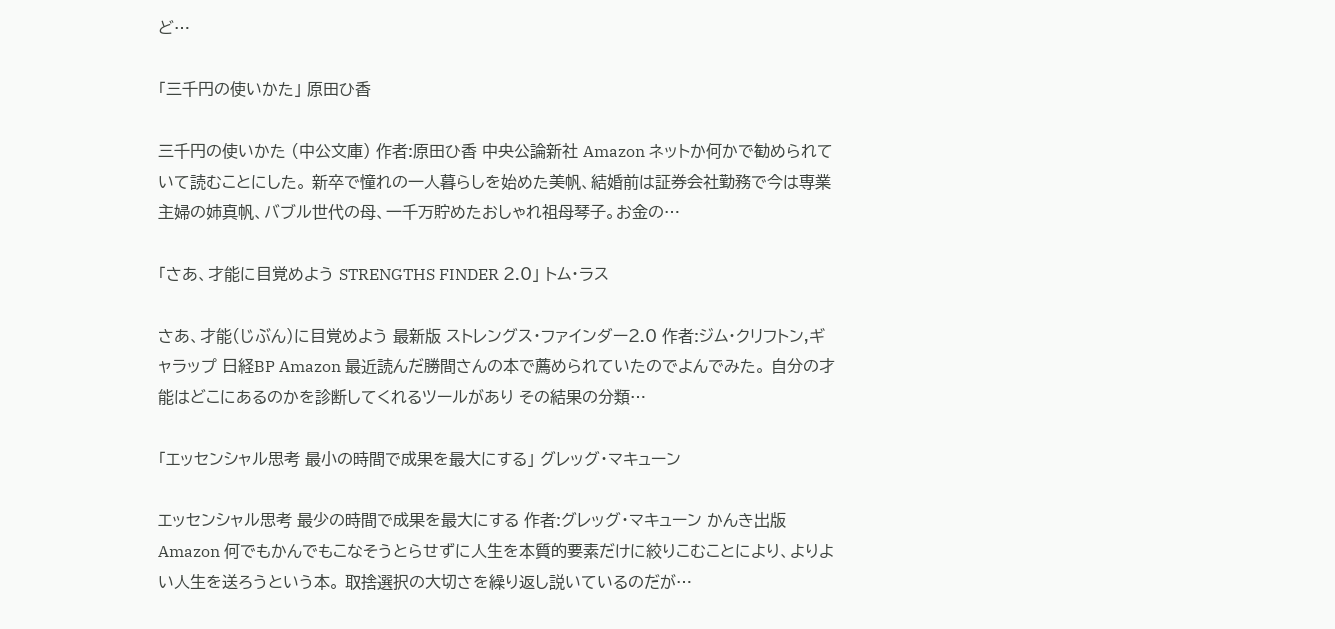ど…

「三千円の使いかた」 原田ひ香

三千円の使いかた (中公文庫) 作者:原田ひ香 中央公論新社 Amazon ネットか何かで勧められていて読むことにした。 新卒で憧れの一人暮らしを始めた美帆、結婚前は証券会社勤務で今は専業主婦の姉真帆、バブル世代の母、一千万貯めたおしゃれ祖母琴子。お金の…

「さあ、才能に目覚めよう STRENGTHS FINDER 2.0」 トム・ラス

さあ、才能(じぶん)に目覚めよう 最新版 ストレングス・ファインダー2.0 作者:ジム・クリフトン,ギャラップ 日経BP Amazon 最近読んだ勝間さんの本で薦められていたのでよんでみた。 自分の才能はどこにあるのかを診断してくれるツールがあり その結果の分類…

「エッセンシャル思考 最小の時間で成果を最大にする」 グレッグ・マキューン

エッセンシャル思考 最少の時間で成果を最大にする 作者:グレッグ・マキューン かんき出版 Amazon 何でもかんでもこなそうとらせずに人生を本質的要素だけに絞りこむことにより、よりよい人生を送ろうという本。 取捨選択の大切さを繰り返し説いているのだが…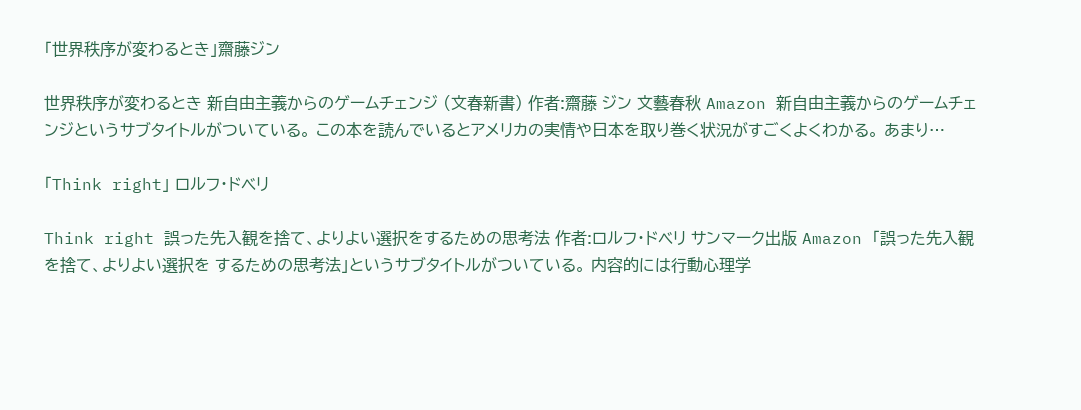「世界秩序が変わるとき」齋藤ジン

世界秩序が変わるとき 新自由主義からのゲームチェンジ (文春新書) 作者:齋藤 ジン 文藝春秋 Amazon 新自由主義からのゲームチェンジというサブタイトルがついている。 この本を読んでいるとアメリカの実情や日本を取り巻く状況がすごくよくわかる。 あまり…

「Think right」 ロルフ・ドベリ

Think right 誤った先入観を捨て、よりよい選択をするための思考法 作者:ロルフ・ドベリ サンマーク出版 Amazon 「誤った先入観を捨て、よりよい選択を するための思考法」というサブタイトルがついている。 内容的には行動心理学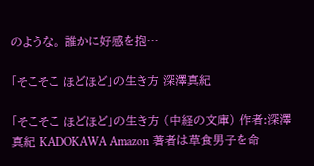のような。 誰かに好感を抱…

「そこそこ ほどほど」の生き方 深澤真紀

「そこそこ ほどほど」の生き方 (中経の文庫) 作者:深澤 真紀 KADOKAWA Amazon 著者は草食男子を命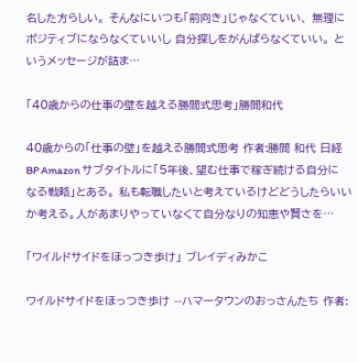名した方らしい。 そんなにいつも「前向き」じゃなくていい、 無理にポジティブにならなくていいし 自分探しをがんばらなくていい。 というメッセージが詰ま…

「40歳からの仕事の壁を越える勝間式思考」勝間和代

40歳からの「仕事の壁」を越える勝間式思考 作者:勝間 和代 日経BP Amazon サブタイトルに「5年後、望む仕事で稼ぎ続ける自分になる戦略」とある。 私も転職したいと考えているけどどうしたらいいか考える。人があまりやっていなくて自分なりの知恵や賢さを…

「ワイルドサイドをほっつき歩け」 ブレイディみかこ

ワイルドサイドをほっつき歩け --ハマータウンのおっさんたち 作者: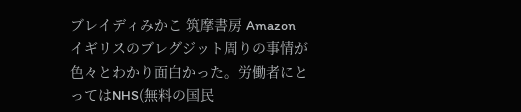ブレイディみかこ 筑摩書房 Amazon イギリスのブレグジット周りの事情が色々とわかり面白かった。労働者にとってはNHS(無料の国民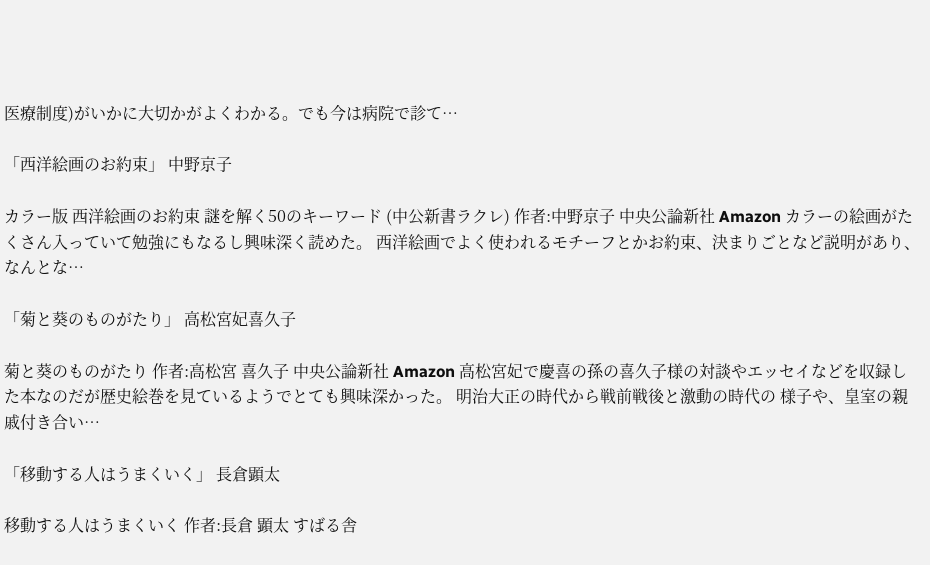医療制度)がいかに大切かがよくわかる。でも今は病院で診て…

「西洋絵画のお約束」 中野京子

カラー版 西洋絵画のお約束 謎を解く50のキーワード (中公新書ラクレ) 作者:中野京子 中央公論新社 Amazon カラーの絵画がたくさん入っていて勉強にもなるし興味深く読めた。 西洋絵画でよく使われるモチーフとかお約束、決まりごとなど説明があり、なんとな…

「菊と葵のものがたり」 高松宮妃喜久子

菊と葵のものがたり 作者:高松宮 喜久子 中央公論新社 Amazon 高松宮妃で慶喜の孫の喜久子様の対談やエッセイなどを収録した本なのだが歴史絵巻を見ているようでとても興味深かった。 明治大正の時代から戦前戦後と激動の時代の 様子や、皇室の親戚付き合い…

「移動する人はうまくいく」 長倉顕太

移動する人はうまくいく 作者:長倉 顕太 すばる舎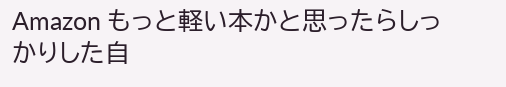Amazon もっと軽い本かと思ったらしっかりした自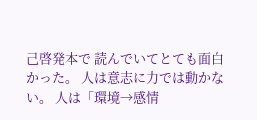己啓発本で 読んでいてとても面白かった。 人は意志に力では動かない。 人は「環境→感情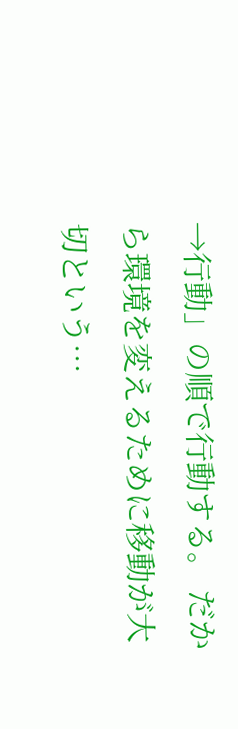→行動」の順で行動する。 だから環境を変えるために移動が大切という…